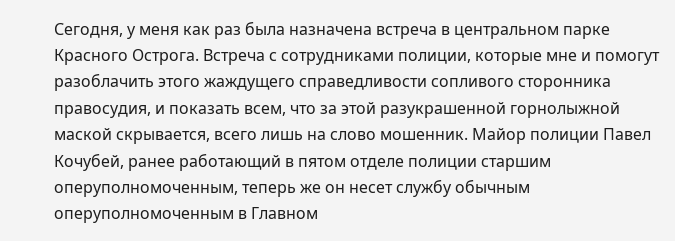Сегодня, у меня как раз была назначена встреча в центральном парке Красного Острога. Встреча с сотрудниками полиции, которые мне и помогут разоблачить этого жаждущего справедливости сопливого сторонника правосудия, и показать всем, что за этой разукрашенной горнолыжной маской скрывается, всего лишь на слово мошенник. Майор полиции Павел Кочубей, ранее работающий в пятом отделе полиции старшим оперуполномоченным, теперь же он несет службу обычным оперуполномоченным в Главном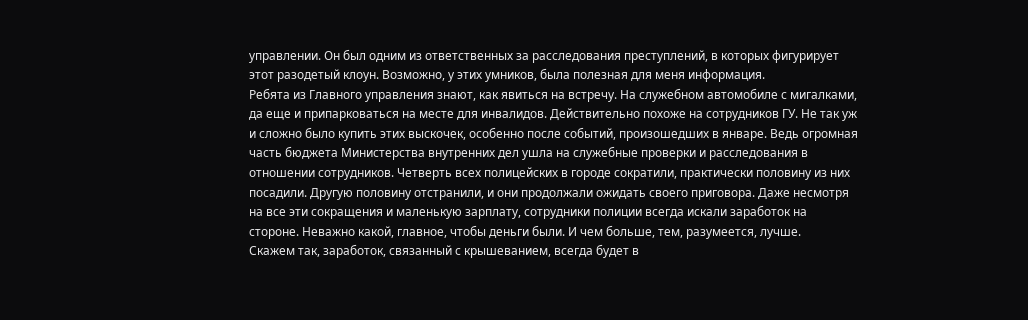управлении. Он был одним из ответственных за расследования преступлений, в которых фигурирует этот разодетый клоун. Возможно, у этих умников, была полезная для меня информация.
Ребята из Главного управления знают, как явиться на встречу. На служебном автомобиле с мигалками, да еще и припарковаться на месте для инвалидов. Действительно похоже на сотрудников ГУ. Не так уж и сложно было купить этих выскочек, особенно после событий, произошедших в январе. Ведь огромная часть бюджета Министерства внутренних дел ушла на служебные проверки и расследования в отношении сотрудников. Четверть всех полицейских в городе сократили, практически половину из них посадили. Другую половину отстранили, и они продолжали ожидать своего приговора. Даже несмотря на все эти сокращения и маленькую зарплату, сотрудники полиции всегда искали заработок на стороне. Неважно какой, главное, чтобы деньги были. И чем больше, тем, разумеется, лучше.
Скажем так, заработок, связанный с крышеванием, всегда будет в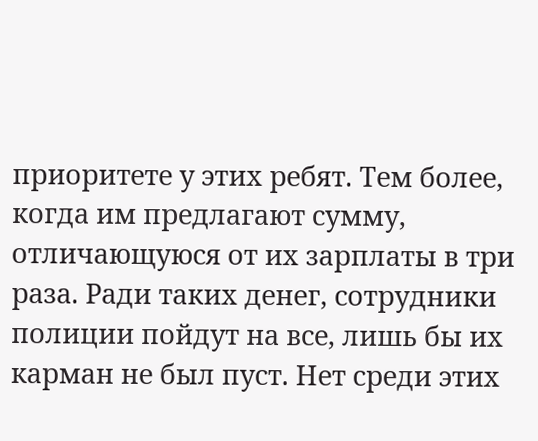приоритете у этих ребят. Тем более, когда им предлагают сумму, отличающуюся от их зарплаты в три раза. Ради таких денег, сотрудники полиции пойдут на все, лишь бы их карман не был пуст. Нет среди этих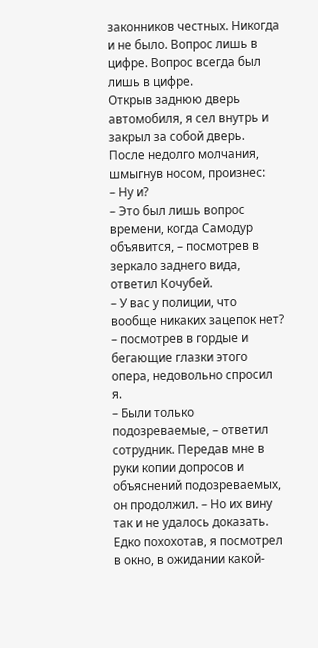законников честных. Никогда и не было. Вопрос лишь в цифре. Вопрос всегда был лишь в цифре.
Открыв заднюю дверь автомобиля, я сел внутрь и закрыл за собой дверь. После недолго молчания, шмыгнув носом, произнес:
– Ну и?
– Это был лишь вопрос времени, когда Самодур объявится, – посмотрев в зеркало заднего вида, ответил Кочубей.
– У вас у полиции, что вообще никаких зацепок нет? – посмотрев в гордые и бегающие глазки этого опера, недовольно спросил я.
– Были только подозреваемые, – ответил сотрудник. Передав мне в руки копии допросов и объяснений подозреваемых, он продолжил. – Но их вину так и не удалось доказать.
Едко похохотав, я посмотрел в окно, в ожидании какой-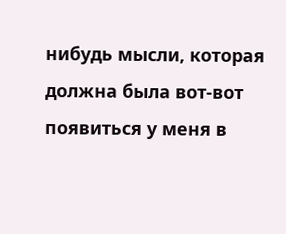нибудь мысли, которая должна была вот-вот появиться у меня в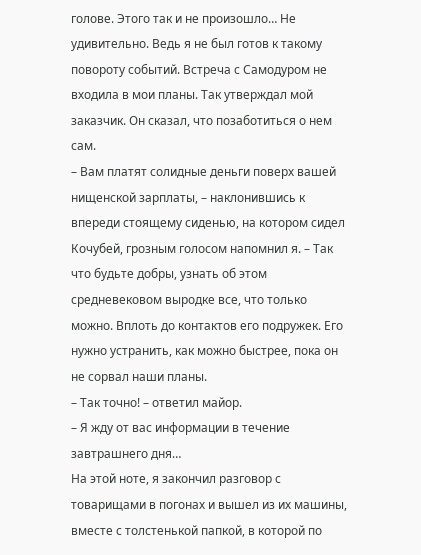голове. Этого так и не произошло… Не удивительно. Ведь я не был готов к такому повороту событий. Встреча с Самодуром не входила в мои планы. Так утверждал мой заказчик. Он сказал, что позаботиться о нем сам.
– Вам платят солидные деньги поверх вашей нищенской зарплаты, – наклонившись к впереди стоящему сиденью, на котором сидел Кочубей, грозным голосом напомнил я. – Так что будьте добры, узнать об этом средневековом выродке все, что только можно. Вплоть до контактов его подружек. Его нужно устранить, как можно быстрее, пока он не сорвал наши планы.
– Так точно! – ответил майор.
– Я жду от вас информации в течение завтрашнего дня…
На этой ноте, я закончил разговор с товарищами в погонах и вышел из их машины, вместе с толстенькой папкой, в которой по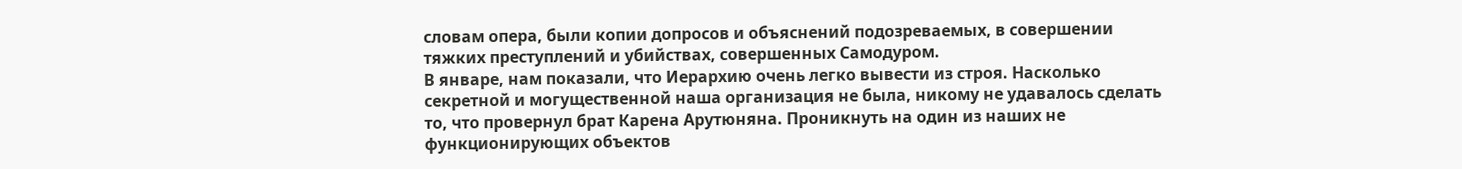словам опера, были копии допросов и объяснений подозреваемых, в совершении тяжких преступлений и убийствах, совершенных Самодуром.
В январе, нам показали, что Иерархию очень легко вывести из строя. Насколько секретной и могущественной наша организация не была, никому не удавалось сделать то, что провернул брат Карена Арутюняна. Проникнуть на один из наших не функционирующих объектов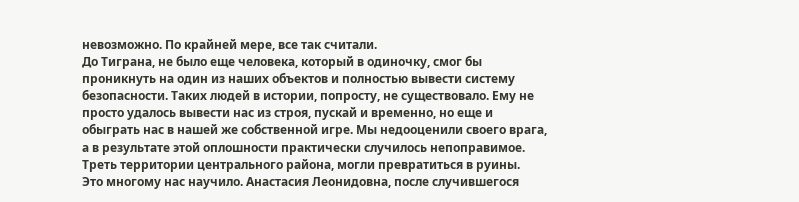невозможно. По крайней мере, все так считали.
До Тиграна, не было еще человека, который в одиночку, смог бы проникнуть на один из наших объектов и полностью вывести систему безопасности. Таких людей в истории, попросту, не существовало. Ему не просто удалось вывести нас из строя, пускай и временно, но еще и обыграть нас в нашей же собственной игре. Мы недооценили своего врага, а в результате этой оплошности практически случилось непоправимое. Треть территории центрального района, могли превратиться в руины.
Это многому нас научило. Анастасия Леонидовна, после случившегося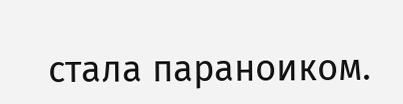стала параноиком.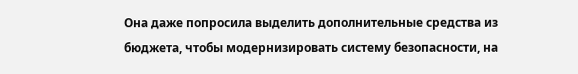Она даже попросила выделить дополнительные средства из бюджета, чтобы модернизировать систему безопасности, на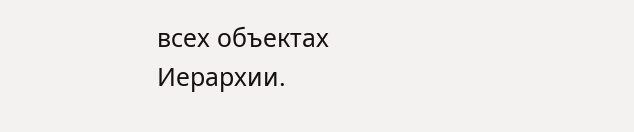всех объектах Иерархии.